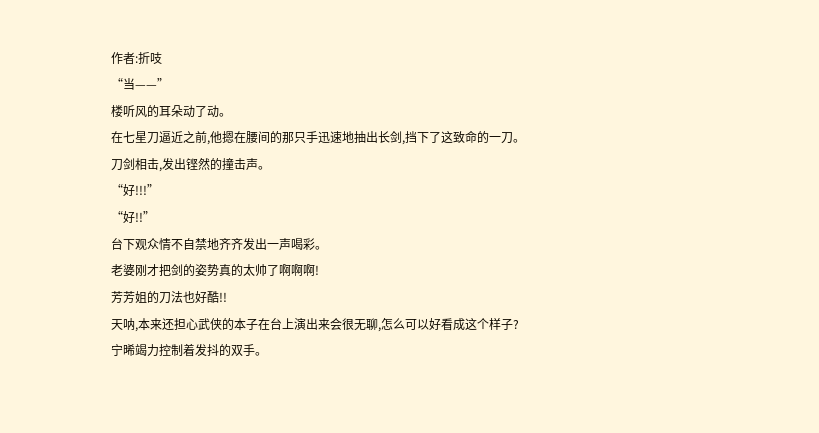作者:折吱
“当——”
楼听风的耳朵动了动。
在七星刀逼近之前,他摁在腰间的那只手迅速地抽出长剑,挡下了这致命的一刀。
刀剑相击,发出铿然的撞击声。
“好!!!”
“好!!”
台下观众情不自禁地齐齐发出一声喝彩。
老婆刚才把剑的姿势真的太帅了啊啊啊!
芳芳姐的刀法也好酷!!
天呐,本来还担心武侠的本子在台上演出来会很无聊,怎么可以好看成这个样子?
宁晞竭力控制着发抖的双手。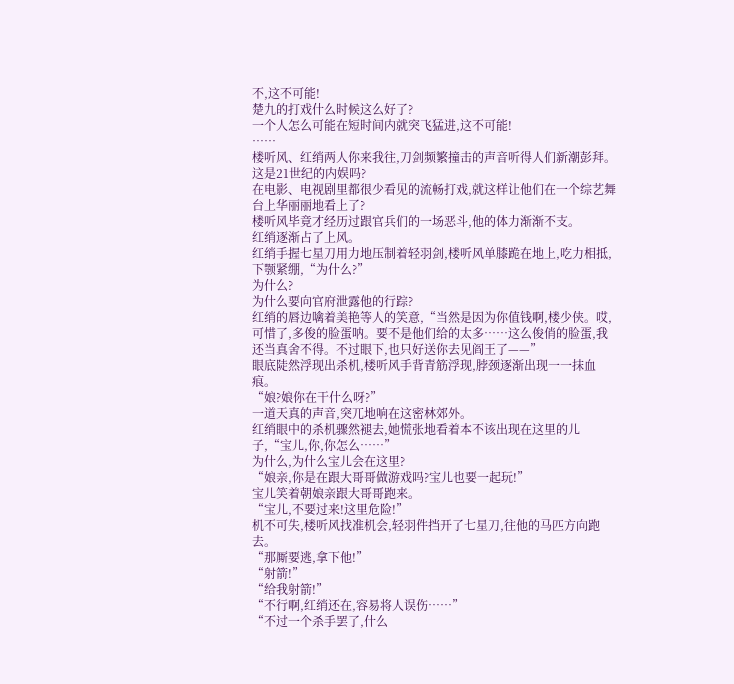不,这不可能!
楚九的打戏什么时候这么好了?
一个人怎么可能在短时间内就突飞猛进,这不可能!
……
楼听风、红绡两人你来我往,刀剑频繁撞击的声音听得人们新潮彭拜。
这是21世纪的内娱吗?
在电影、电视剧里都很少看见的流畅打戏,就这样让他们在一个综艺舞台上华丽丽地看上了?
楼听风毕竟才经历过跟官兵们的一场恶斗,他的体力渐渐不支。
红绡逐渐占了上风。
红绡手握七星刀用力地压制着轻羽剑,楼听风单膝跪在地上,吃力相抵,下颚紧绷,“为什么?”
为什么?
为什么要向官府泄露他的行踪?
红绡的唇边噙着美艳等人的笑意,“当然是因为你值钱啊,楼少侠。哎,可惜了,多俊的脸蛋呐。要不是他们给的太多……这么俊俏的脸蛋,我还当真舍不得。不过眼下,也只好送你去见阎王了——”
眼底陡然浮现出杀机,楼听风手背青筋浮现,脖颈逐渐出现一一抹血痕。
“娘?娘你在干什么呀?”
一道天真的声音,突兀地响在这密林郊外。
红绡眼中的杀机骤然褪去,她慌张地看着本不该出现在这里的儿子,“宝儿,你,你怎么……”
为什么,为什么宝儿会在这里?
“娘亲,你是在跟大哥哥做游戏吗?宝儿也要一起玩!”
宝儿笑着朝娘亲跟大哥哥跑来。
“宝儿,不要过来!这里危险!”
机不可失,楼听风找准机会,轻羽件挡开了七星刀,往他的马匹方向跑去。
“那厮要逃,拿下他!”
“射箭!”
“给我射箭!”
“不行啊,红绡还在,容易将人误伤……”
“不过一个杀手罢了,什么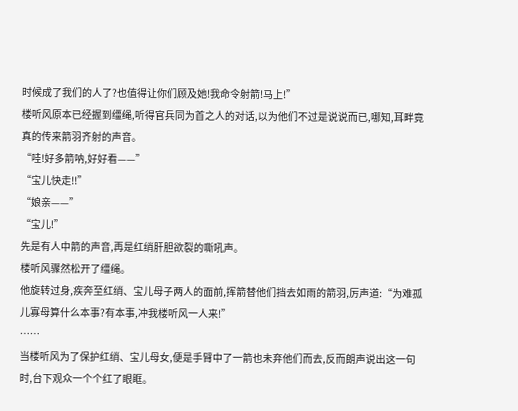时候成了我们的人了?也值得让你们顾及她!我命令射箭!马上!”
楼听风原本已经握到缰绳,听得官兵同为首之人的对话,以为他们不过是说说而已,哪知,耳畔竟真的传来箭羽齐射的声音。
“哇!好多箭呐,好好看——”
“宝儿快走!!”
“娘亲——”
“宝儿!”
先是有人中箭的声音,再是红绡肝胆欲裂的嘶吼声。
楼听风骤然松开了缰绳。
他旋转过身,疾奔至红绡、宝儿母子两人的面前,挥箭替他们挡去如雨的箭羽,厉声道:“为难孤儿寡母算什么本事?有本事,冲我楼听风一人来!”
……
当楼听风为了保护红绡、宝儿母女,便是手臂中了一箭也未弃他们而去,反而朗声说出这一句时,台下观众一个个红了眼眶。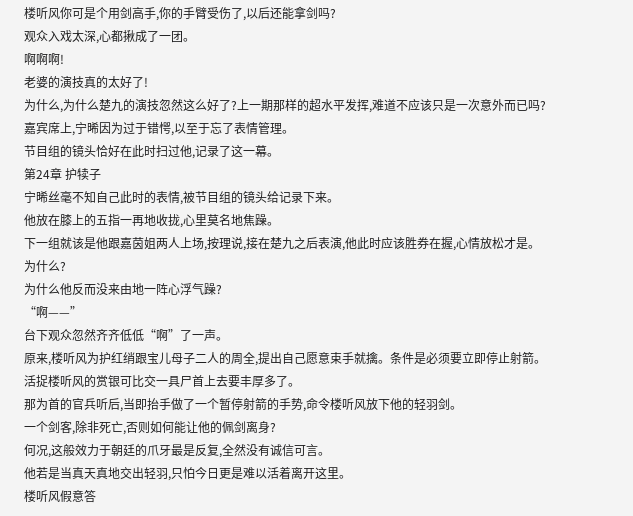楼听风你可是个用剑高手,你的手臂受伤了,以后还能拿剑吗?
观众入戏太深,心都揪成了一团。
啊啊啊!
老婆的演技真的太好了!
为什么,为什么楚九的演技忽然这么好了?上一期那样的超水平发挥,难道不应该只是一次意外而已吗?
嘉宾席上,宁晞因为过于错愕,以至于忘了表情管理。
节目组的镜头恰好在此时扫过他,记录了这一幕。
第24章 护犊子
宁晞丝毫不知自己此时的表情,被节目组的镜头给记录下来。
他放在膝上的五指一再地收拢,心里莫名地焦躁。
下一组就该是他跟嘉茵姐两人上场,按理说,接在楚九之后表演,他此时应该胜券在握,心情放松才是。
为什么?
为什么他反而没来由地一阵心浮气躁?
“啊——”
台下观众忽然齐齐低低“啊”了一声。
原来,楼听风为护红绡跟宝儿母子二人的周全,提出自己愿意束手就擒。条件是必须要立即停止射箭。
活捉楼听风的赏银可比交一具尸首上去要丰厚多了。
那为首的官兵听后,当即抬手做了一个暂停射箭的手势,命令楼听风放下他的轻羽剑。
一个剑客,除非死亡,否则如何能让他的佩剑离身?
何况,这般效力于朝廷的爪牙最是反复,全然没有诚信可言。
他若是当真天真地交出轻羽,只怕今日更是难以活着离开这里。
楼听风假意答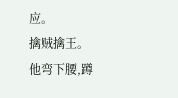应。
擒贼擒王。
他弯下腰,蹲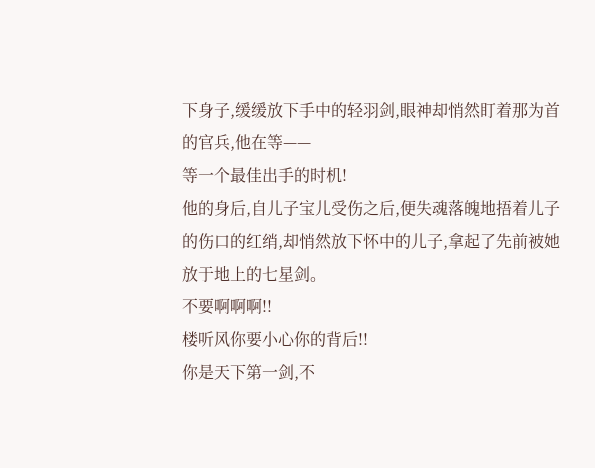下身子,缓缓放下手中的轻羽剑,眼神却悄然盯着那为首的官兵,他在等——
等一个最佳出手的时机!
他的身后,自儿子宝儿受伤之后,便失魂落魄地捂着儿子的伤口的红绡,却悄然放下怀中的儿子,拿起了先前被她放于地上的七星剑。
不要啊啊啊!!
楼听风你要小心你的背后!!
你是天下第一剑,不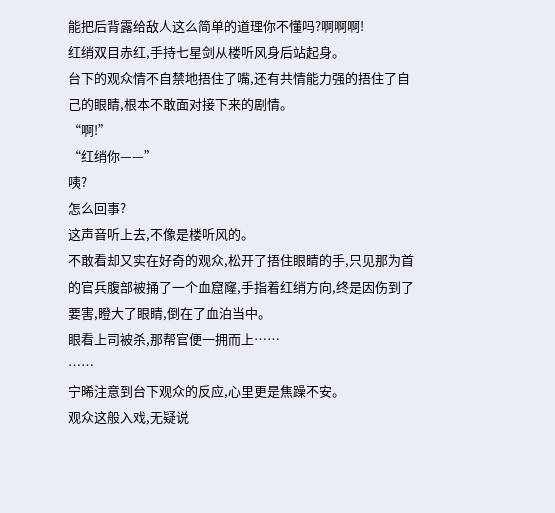能把后背露给敌人这么简单的道理你不懂吗?啊啊啊!
红绡双目赤红,手持七星剑从楼听风身后站起身。
台下的观众情不自禁地捂住了嘴,还有共情能力强的捂住了自己的眼睛,根本不敢面对接下来的剧情。
“啊!”
“红绡你——”
咦?
怎么回事?
这声音听上去,不像是楼听风的。
不敢看却又实在好奇的观众,松开了捂住眼睛的手,只见那为首的官兵腹部被捅了一个血窟窿,手指着红绡方向,终是因伤到了要害,瞪大了眼睛,倒在了血泊当中。
眼看上司被杀,那帮官便一拥而上……
……
宁晞注意到台下观众的反应,心里更是焦躁不安。
观众这般入戏,无疑说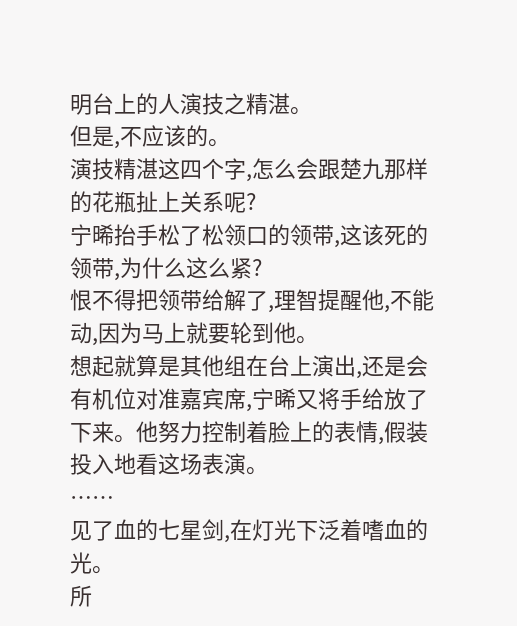明台上的人演技之精湛。
但是,不应该的。
演技精湛这四个字,怎么会跟楚九那样的花瓶扯上关系呢?
宁晞抬手松了松领口的领带,这该死的领带,为什么这么紧?
恨不得把领带给解了,理智提醒他,不能动,因为马上就要轮到他。
想起就算是其他组在台上演出,还是会有机位对准嘉宾席,宁晞又将手给放了下来。他努力控制着脸上的表情,假装投入地看这场表演。
……
见了血的七星剑,在灯光下泛着嗜血的光。
所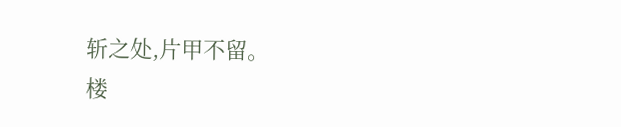斩之处,片甲不留。
楼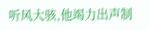听风大骇,他竭力出声制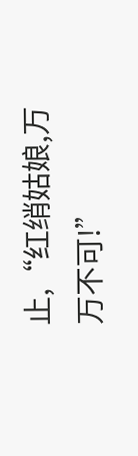止,“红绡姑娘,万万不可!”